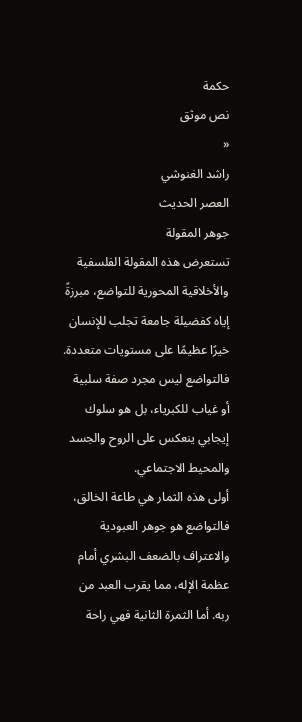حكمة
نص موثق
«
راشد الغنوشي
العصر الحديث
جوهر المقولة
تستعرض هذه المقولة الفلسفية والأخلاقية المحورية للتواضع، مبرزةً إياه كفضيلة جامعة تجلب للإنسان خيرًا عظيمًا على مستويات متعددة. فالتواضع ليس مجرد صفة سلبية أو غياب للكبرياء، بل هو سلوك إيجابي ينعكس على الروح والجسد والمحيط الاجتماعي.
أولى هذه الثمار هي طاعة الخالق، فالتواضع هو جوهر العبودية والاعتراف بالضعف البشري أمام عظمة الإله، مما يقرب العبد من ربه. أما الثمرة الثانية فهي راحة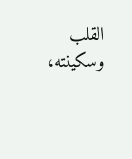القلب وسكينته،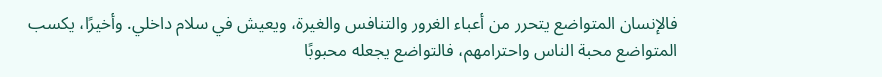فالإنسان المتواضع يتحرر من أعباء الغرور والتنافس والغيرة، ويعيش في سلام داخلي. وأخيرًا، يكسب المتواضع محبة الناس واحترامهم، فالتواضع يجعله محبوبًا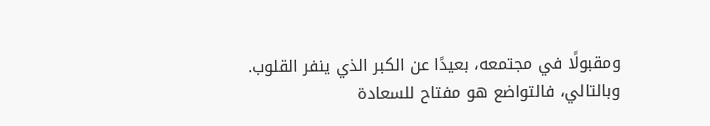ومقبولًا في مجتمعه، بعيدًا عن الكبر الذي ينفر القلوب. وبالتالي، فالتواضع هو مفتاح للسعادة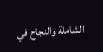الشاملة والنجاح في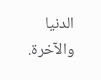الدنيا والآخرة.